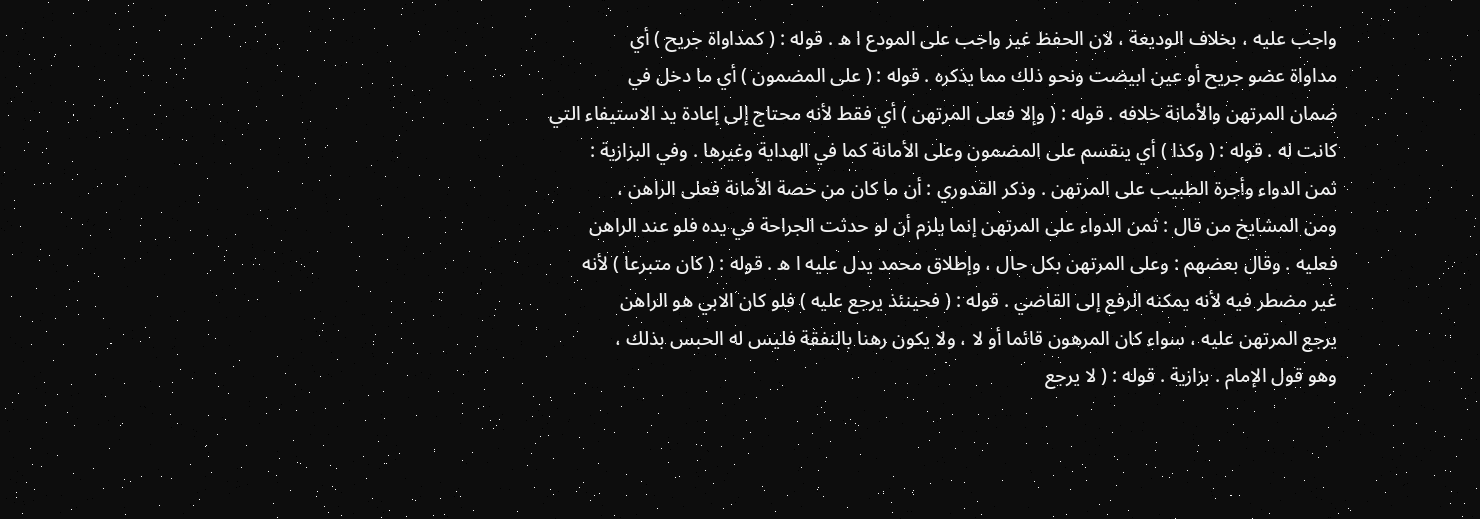واجب عليه ، بخلاف الوديعة ، لان الحفظ غير واجب على المودع ا ه . قوله : ( كمداواة جريح ) أي
مداواة عضو جريح أو عين ابيضت ونحو ذلك مما يذكره . قوله : ( على المضمون ) أي ما دخل في
ضمان المرتهن والأمانة خلافه . قوله : ( وإلا فعلى المرتهن ) أي فقط لأنه محتاج إلى إعادة يد الاستيفاء التي
كانت له . قوله : ( وكذا ) أي ينقسم على المضمون وعلى الأمانة كما في الهداية وغيرها . وفي البزازية :
ثمن الدواء وأجرة الطبيب على المرتهن . وذكر القدوري : أن ما كان من حصة الأمانة فعلى الراهن ،
ومن المشايخ من قال : ثمن الدواء على المرتهن إنما يلزم أن لو حدثت الجراحة في يده فلو عند الراهن
فعليه . وقال بعضهم : وعلى المرتهن بكل حال ، وإطلاق محمد يدل عليه ا ه . قوله : ( كان متبرعا ) لأنه
غير مضطر فيه لأنه يمكنه الرفع إلى القاضي . قوله : ( فحينئذ يرجع عليه ) فلو كان الابي هو الراهن
يرجع المرتهن عليه ، سواء كان المرهون قائما أو لا ، ولا يكون رهنا بالنفقة فليس له الحبس بذلك ،
وهو قول الإمام . بزازية . قوله : ( لا يرجع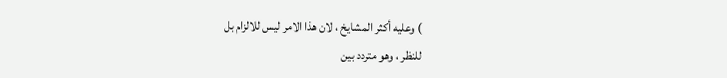) وعليه أكثر المشايخ ، لان هذا الامر ليس للالزام بل
للنظر ، وهو متردد بين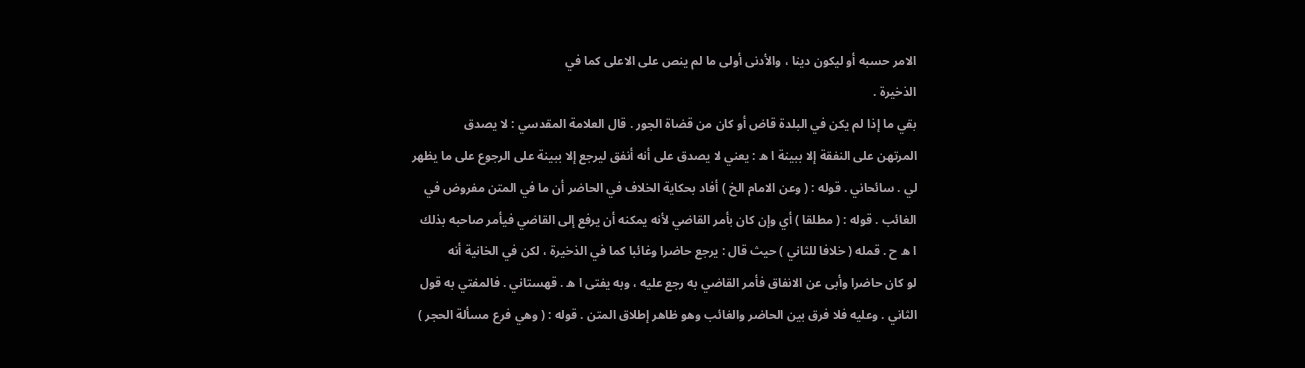الامر حسبه أو ليكون دينا ، والأدنى أولى ما لم ينص على الاعلى كما في
الذخيرة .
بقي ما إذا لم يكن في البلدة قاض أو كان من قضاة الجور . قال العلامة المقدسي : لا يصدق
المرتهن على النفقة إلا ببينة ا ه : يعني لا يصدق على أنه أنفق ليرجع إلا ببينة على الرجوع على ما يظهر
لي . سائحاني . قوله : ( وعن الامام الخ ) أفاد بحكاية الخلاف في الحاضر أن ما في المتن مفروض في
الغائب . قوله : ( مطلقا ) أي وإن كان بأمر القاضي لأنه يمكنه أن يرفع إلى القاضي فيأمر صاحبه بذلك
ا ه ح . قمله ( خلافا للثاني ) حيث قال : يرجع حاضرا وغائبا كما في الذخيرة ، لكن في الخانية أنه
لو كان حاضرا وأبى عن الانفاق فأمر القاضي به رجع عليه ، وبه يفتى ا ه . قهستاني . فالمفتي به قول
الثاني . وعليه فلا فرق بين الحاضر والغائب وهو ظاهر إطلاق المتن . قوله : ( وهي فرع مسألة الحجر )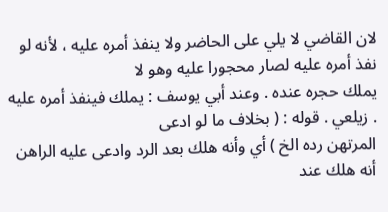لان القاضي لا يلي على الحاضر ولا ينفذ أمره عليه ، لأنه لو نفذ أمره عليه لصار محجورا عليه وهو لا
يملك حجره عنده . وعند أبي يوسف : يملك فينفذ أمره عليه . زيلعي . قوله : ( بخلاف ما لو ادعى
المرتهن رده الخ ) أي وأنه هلك بعد الرد وادعى عليه الراهن أنه هلك عند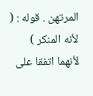المرتهن . قوله : ( لأنه المنكر )
لأنهما اتفقا على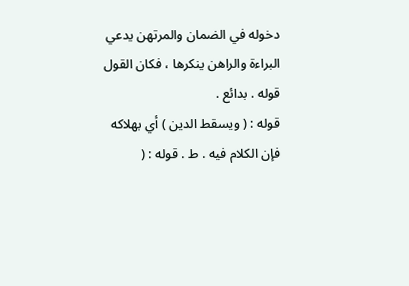دخوله في الضمان والمرتهن يدعي البراءة والراهن ينكرها ، فكان القول قوله . بدائع .
قوله : ( ويسقط الدين ) أي بهلاكه فإن الكلام فيه . ط . قوله : (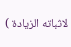لاثباته الزيادة )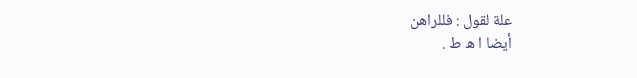علة لقول : فللراهن
أيضا ا ه ط .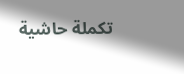تكملة حاشية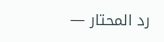رد المحتار —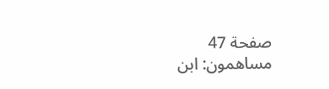صفحة 47
مساهمون: ابن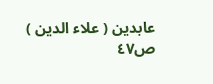عابدين ( علاء الدين )
ص٤٧